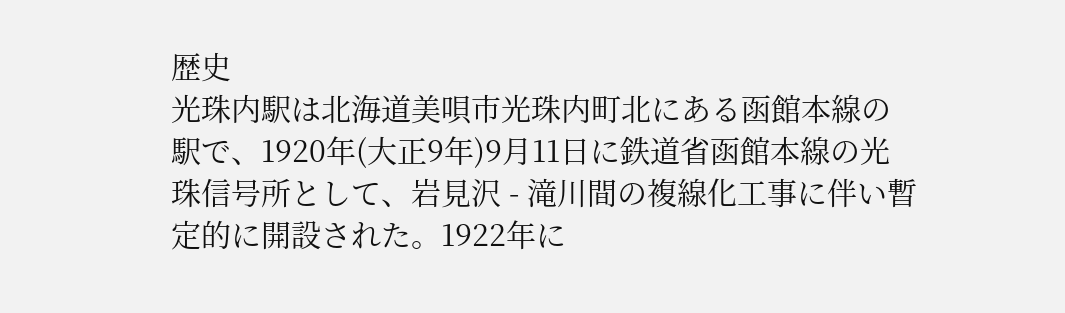歴史
光珠内駅は北海道美唄市光珠内町北にある函館本線の駅で、1920年(大正9年)9月11日に鉄道省函館本線の光珠信号所として、岩見沢 - 滝川間の複線化工事に伴い暫定的に開設された。1922年に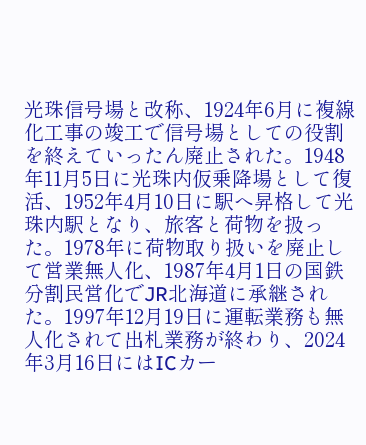光珠信号場と改称、1924年6月に複線化工事の竣工で信号場としての役割を終えていったん廃止された。1948年11月5日に光珠内仮乗降場として復活、1952年4月10日に駅へ昇格して光珠内駅となり、旅客と荷物を扱った。1978年に荷物取り扱いを廃止して営業無人化、1987年4月1日の国鉄分割民営化でJR北海道に承継された。1997年12月19日に運転業務も無人化されて出札業務が終わり、2024年3月16日にはICカー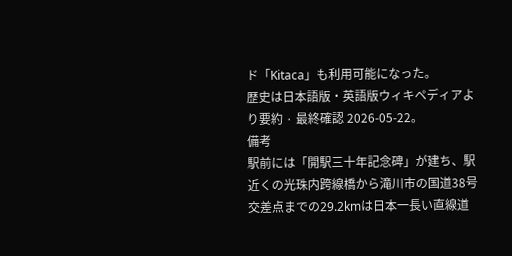ド「Kitaca」も利用可能になった。
歴史は日本語版・英語版ウィキペディアより要約 · 最終確認 2026-05-22。
備考
駅前には「開駅三十年記念碑」が建ち、駅近くの光珠内跨線橋から滝川市の国道38号交差点までの29.2kmは日本一長い直線道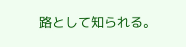路として知られる。